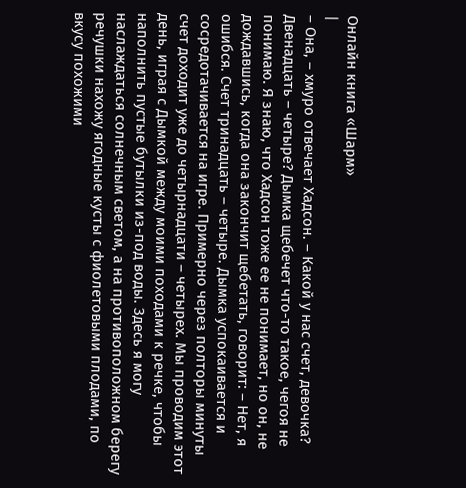Онлайн книга «Шарм»
|
– Она, – хмуро отвечает Хадсон. – Какой у нас счет, девочка? Двенадцать – четыре? Дымка щебечет что-то такое, чегоя не понимаю. Я знаю, что Хадсон тоже ее не понимает, но он, не дождавшись, когда она закончит щебетать, говорит: – Нет, я ошибся. Счет тринадцать – четыре. Дымка успокаивается и сосредотачивается на игре. Примерно через полторы минуты счет доходит уже до четырнадцати – четырех. Мы проводим этот день, играя с Дымкой между моими походами к речке, чтобы наполнить пустые бутылки из-под воды. Здесь я могу наслаждаться солнечным светом, а на противоположном берегу речушки нахожу ягодные кусты с фиолетовыми плодами, по вкусу похожими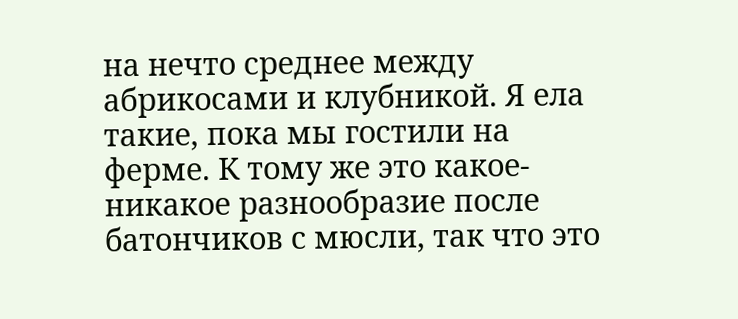на нечто среднее между абрикосами и клубникой. Я ела такие, пока мы гостили на ферме. К тому же это какое-никакое разнообразие после батончиков с мюсли, так что это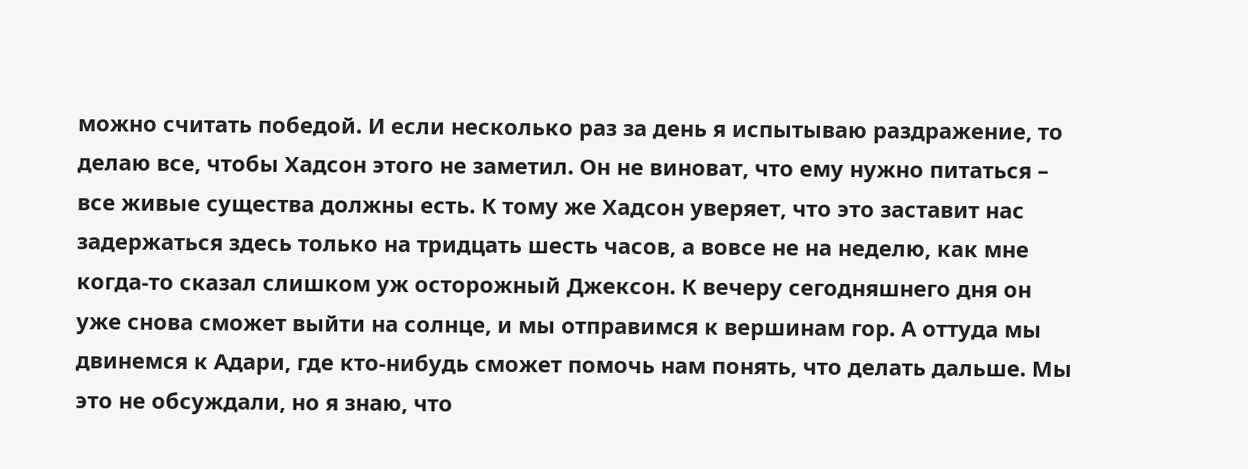можно считать победой. И если несколько раз за день я испытываю раздражение, то делаю все, чтобы Хадсон этого не заметил. Он не виноват, что ему нужно питаться – все живые существа должны есть. К тому же Хадсон уверяет, что это заставит нас задержаться здесь только на тридцать шесть часов, а вовсе не на неделю, как мне когда-то сказал слишком уж осторожный Джексон. К вечеру сегодняшнего дня он уже снова сможет выйти на солнце, и мы отправимся к вершинам гор. А оттуда мы двинемся к Адари, где кто-нибудь сможет помочь нам понять, что делать дальше. Мы это не обсуждали, но я знаю, что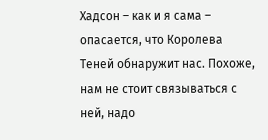Хадсон – как и я сама – опасается, что Королева Теней обнаружит нас. Похоже, нам не стоит связываться с ней, надо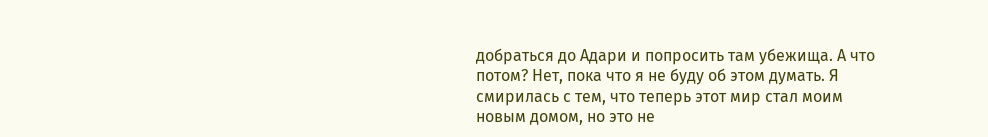добраться до Адари и попросить там убежища. А что потом? Нет, пока что я не буду об этом думать. Я смирилась с тем, что теперь этот мир стал моим новым домом, но это не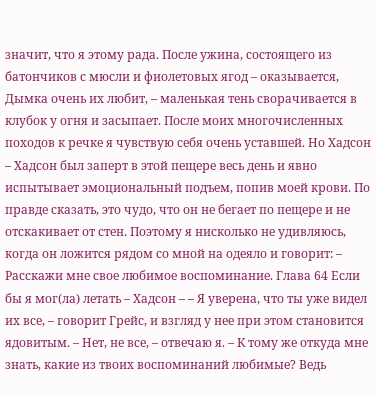значит, что я этому рада. После ужина, состоящего из батончиков с мюсли и фиолетовых ягод – оказывается, Дымка очень их любит, – маленькая тень сворачивается в клубок у огня и засыпает. После моих многочисленных походов к речке я чувствую себя очень уставшей. Но Хадсон – Хадсон был заперт в этой пещере весь день и явно испытывает эмоциональный подъем, попив моей крови. По правде сказать, это чудо, что он не бегает по пещере и не отскакивает от стен. Поэтому я нисколько не удивляюсь, когда он ложится рядом со мной на одеяло и говорит: – Расскажи мне свое любимое воспоминание. Глава 64 Если бы я мог(ла) летать – Хадсон – – Я уверена, что ты уже видел их все, – говорит Грейс, и взгляд у нее при этом становится ядовитым. – Нет, не все, – отвечаю я. – К тому же откуда мне знать, какие из твоих воспоминаний любимые? Ведь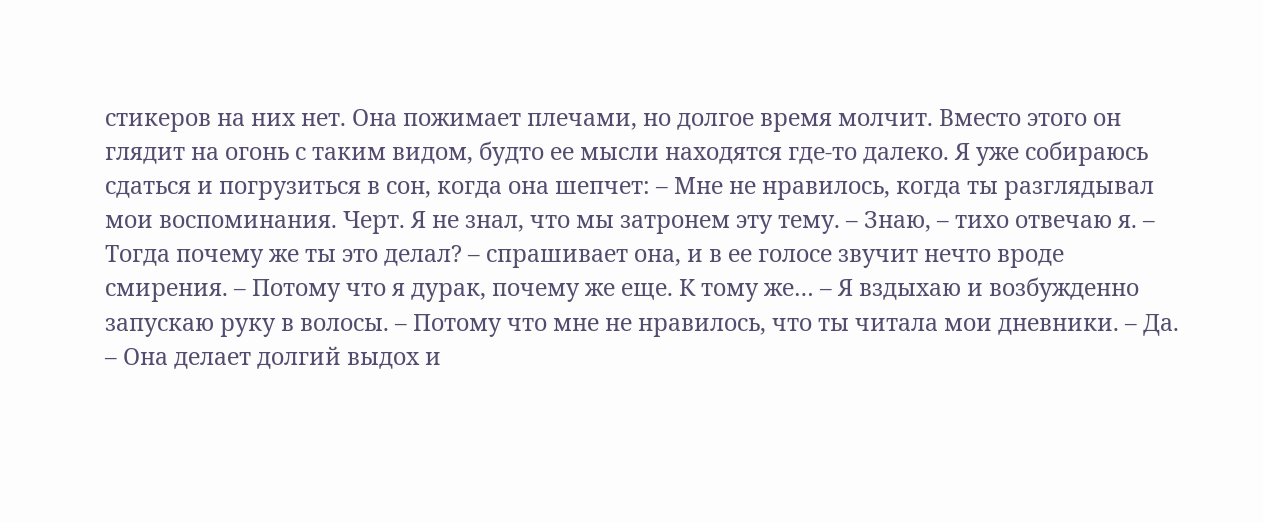стикеров на них нет. Она пожимает плечами, но долгое время молчит. Вместо этого он глядит на огонь с таким видом, будто ее мысли находятся где-то далеко. Я уже собираюсь сдаться и погрузиться в сон, когда она шепчет: – Мне не нравилось, когда ты разглядывал мои воспоминания. Черт. Я не знал, что мы затронем эту тему. – Знаю, – тихо отвечаю я. – Тогда почему же ты это делал? – спрашивает она, и в ее голосе звучит нечто вроде смирения. – Потому что я дурак, почему же еще. К тому же… – Я вздыхаю и возбужденно запускаю руку в волосы. – Потому что мне не нравилось, что ты читала мои дневники. – Да. – Она делает долгий выдох и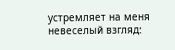устремляет на меня невеселый взгляд: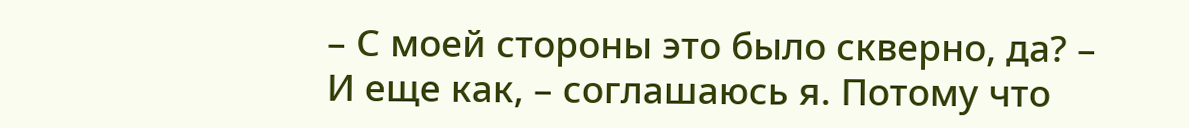– С моей стороны это было скверно, да? – И еще как, – соглашаюсь я. Потому что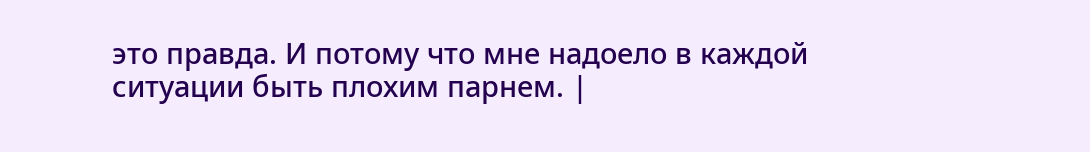это правда. И потому что мне надоело в каждой ситуации быть плохим парнем. |